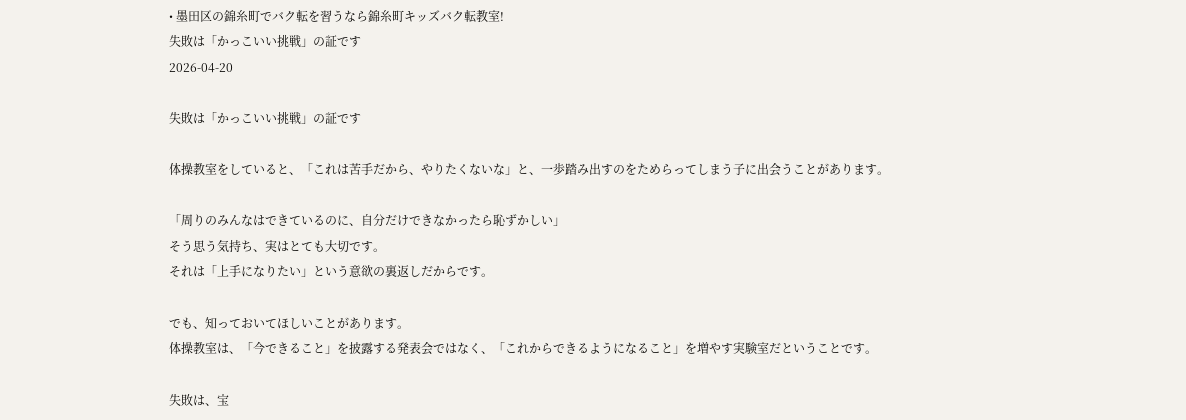• 墨田区の錦糸町でバク転を習うなら錦糸町キッズバク転教室!
失敗は「かっこいい挑戦」の証です
2026-04-20

失敗は「かっこいい挑戦」の証です

体操教室をしていると、「これは苦手だから、やりたくないな」と、一歩踏み出すのをためらってしまう子に出会うことがあります。

「周りのみんなはできているのに、自分だけできなかったら恥ずかしい」
そう思う気持ち、実はとても大切です。
それは「上手になりたい」という意欲の裏返しだからです。

でも、知っておいてほしいことがあります。
体操教室は、「今できること」を披露する発表会ではなく、「これからできるようになること」を増やす実験室だということです。

失敗は、宝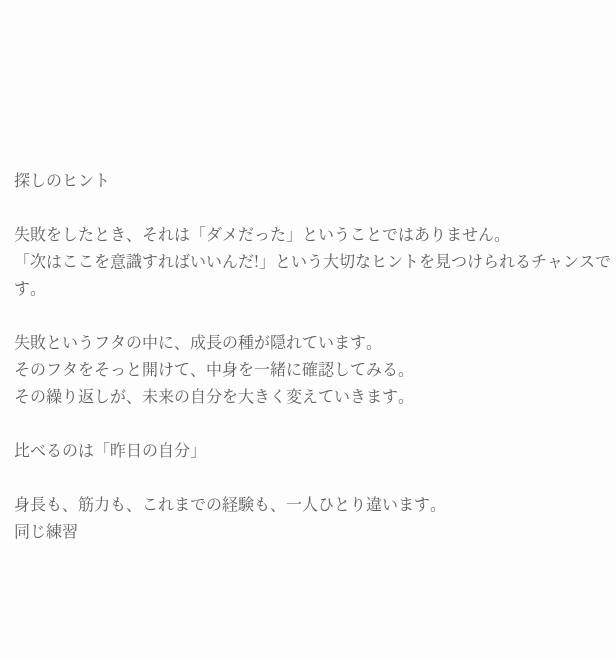探しのヒント

失敗をしたとき、それは「ダメだった」ということではありません。
「次はここを意識すればいいんだ!」という大切なヒントを見つけられるチャンスです。

失敗というフタの中に、成長の種が隠れています。
そのフタをそっと開けて、中身を一緒に確認してみる。
その繰り返しが、未来の自分を大きく変えていきます。

比べるのは「昨日の自分」

身長も、筋力も、これまでの経験も、一人ひとり違います。
同じ練習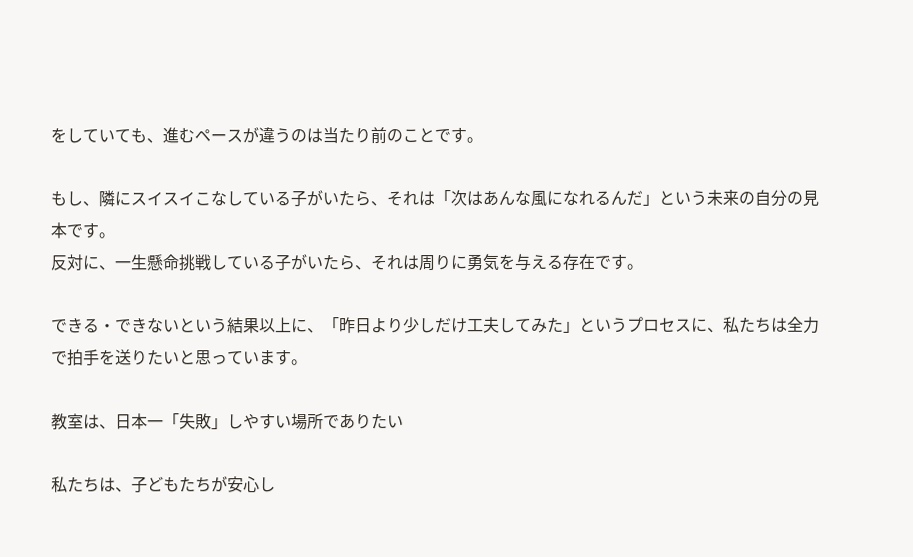をしていても、進むペースが違うのは当たり前のことです。

もし、隣にスイスイこなしている子がいたら、それは「次はあんな風になれるんだ」という未来の自分の見本です。
反対に、一生懸命挑戦している子がいたら、それは周りに勇気を与える存在です。

できる・できないという結果以上に、「昨日より少しだけ工夫してみた」というプロセスに、私たちは全力で拍手を送りたいと思っています。

教室は、日本一「失敗」しやすい場所でありたい

私たちは、子どもたちが安心し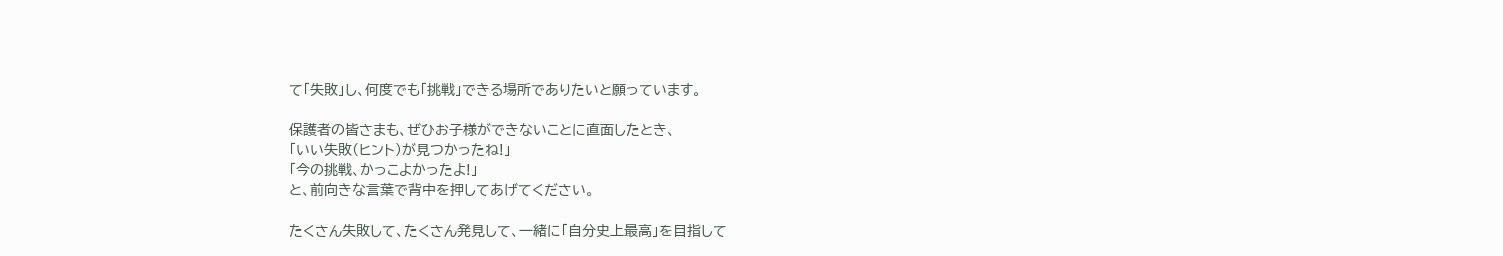て「失敗」し、何度でも「挑戦」できる場所でありたいと願っています。

保護者の皆さまも、ぜひお子様ができないことに直面したとき、
「いい失敗(ヒント)が見つかったね!」
「今の挑戦、かっこよかったよ!」
と、前向きな言葉で背中を押してあげてください。

たくさん失敗して、たくさん発見して、一緒に「自分史上最高」を目指して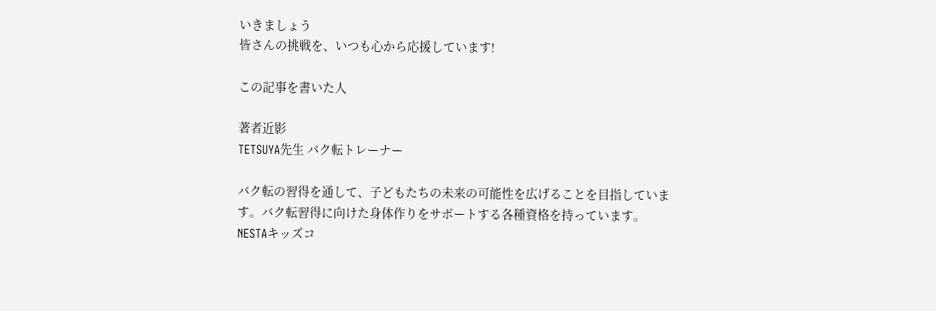いきましょう
皆さんの挑戦を、いつも心から応援しています!

この記事を書いた人

著者近影
TETSUYA先生 バク転トレーナー

バク転の習得を通して、子どもたちの未来の可能性を広げることを目指しています。バク転習得に向けた身体作りをサポートする各種資格を持っています。
NESTAキッズコ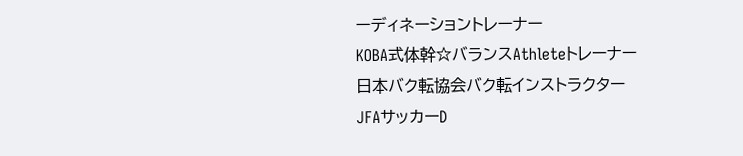ーディネーショントレーナー
KOBA式体幹☆バランスAthleteトレーナー
日本バク転協会バク転インストラクター
JFAサッカーD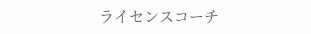ライセンスコーチ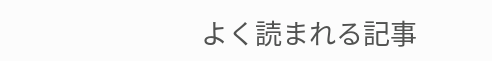よく読まれる記事